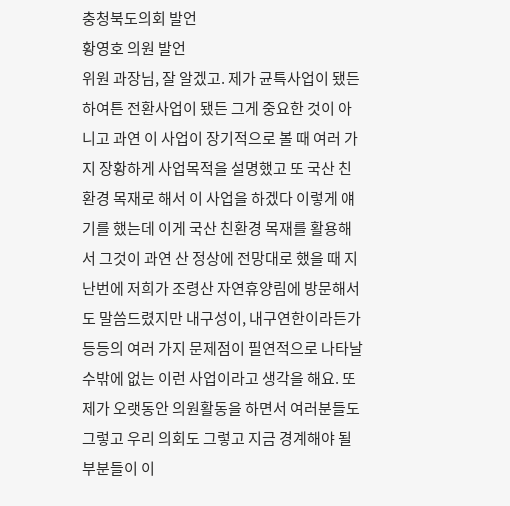충청북도의회 발언
황영호 의원 발언
위원 과장님, 잘 알겠고. 제가 균특사업이 됐든 하여튼 전환사업이 됐든 그게 중요한 것이 아니고 과연 이 사업이 장기적으로 볼 때 여러 가지 장황하게 사업목적을 설명했고 또 국산 친환경 목재로 해서 이 사업을 하겠다 이렇게 얘기를 했는데 이게 국산 친환경 목재를 활용해서 그것이 과연 산 정상에 전망대로 했을 때 지난번에 저희가 조령산 자연휴양림에 방문해서도 말씀드렸지만 내구성이, 내구연한이라든가 등등의 여러 가지 문제점이 필연적으로 나타날 수밖에 없는 이런 사업이라고 생각을 해요. 또 제가 오랫동안 의원활동을 하면서 여러분들도 그렇고 우리 의회도 그렇고 지금 경계해야 될 부분들이 이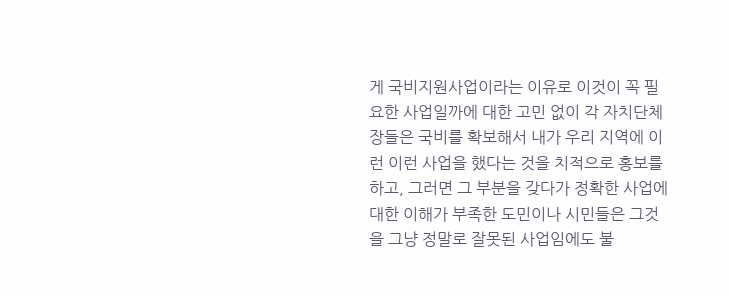게 국비지원사업이라는 이유로 이것이 꼭 필요한 사업일까에 대한 고민 없이 각 자치단체장들은 국비를 확보해서 내가 우리 지역에 이런 이런 사업을 했다는 것을 치적으로 홍보를 하고, 그러면 그 부분을 갖다가 정확한 사업에 대한 이해가 부족한 도민이나 시민들은 그것을 그냥 정말로 잘못된 사업임에도 불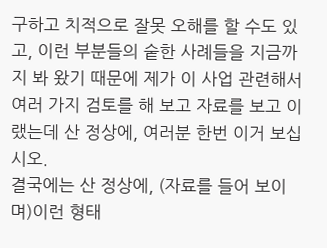구하고 치적으로 잘못 오해를 할 수도 있고, 이런 부분들의 숱한 사례들을 지금까지 봐 왔기 때문에 제가 이 사업 관련해서 여러 가지 검토를 해 보고 자료를 보고 이랬는데 산 정상에, 여러분 한번 이거 보십시오.
결국에는 산 정상에, (자료를 들어 보이며)이런 형태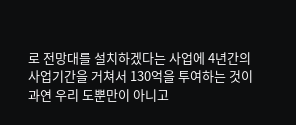로 전망대를 설치하겠다는 사업에 4년간의 사업기간을 거쳐서 130억을 투여하는 것이 과연 우리 도뿐만이 아니고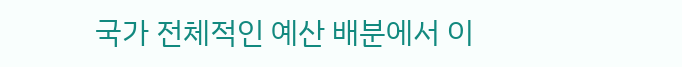국가 전체적인 예산 배분에서 이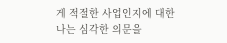게 적절한 사업인지에 대한 나는 심각한 의문을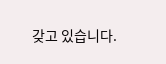갖고 있습니다.